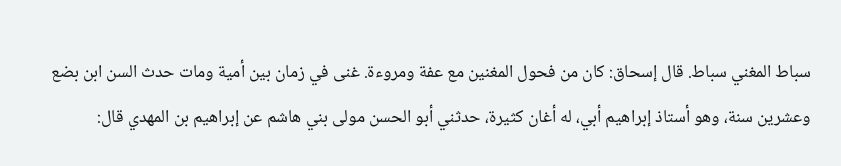سباط المغني سباط. قال إسحاق: كان من فحول المغنين مع عفة ومروءة. غنى في زمان بين أمية ومات حدث السن ابن بضع وعشرين سنة، وهو أستاذ إبراهيم أبي، له أغان كثيرة، حدثني أبو الحسن مولى بني هاشم عن إبراهيم بن المهدي قال: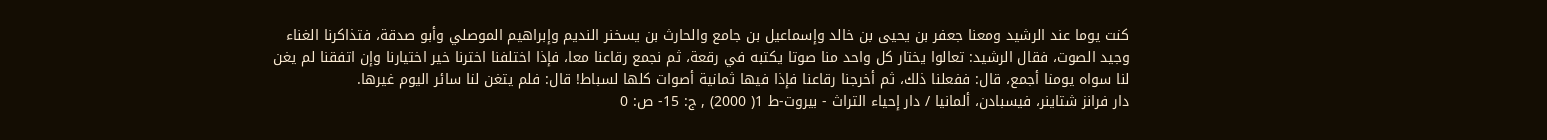كنت يوما عند الرشيد ومعنا جعفر بن يحيى بن خالد وإسماعيل بن جامع والحارث بن يسخنر النديم وإبراهيم الموصلي وأبو صدقة، فتذاكرنا الغناء وجيد الصوت، فقال الرشيد: تعالوا يختار كل واحد منا صوتا يكتبه في رقعة، ثم نجمع رقاعنا معا، فإذا اختلفنا اخترنا خير اختيارنا وإن اتفقنا لم يغن لنا سواه يومنا أجمع، قال: ففعلنا ذلك، ثم أخرجنا رقاعنا فإذا فيها ثمانية أصوات كلها لسباط! قال: فلم يتغن لنا سائر اليوم غيرها.
دار فرانز شتاينر، فيسبادن، ألمانيا / دار إحياء التراث - بيروت-ط 1( 2000) , ج: 15- ص: 0